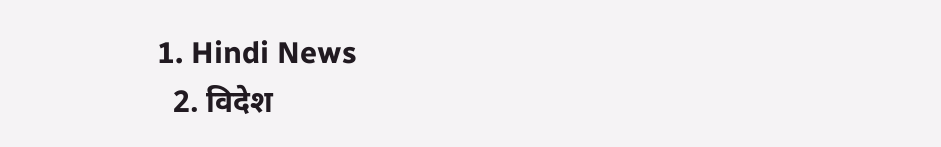1. Hindi News
  2. विदेश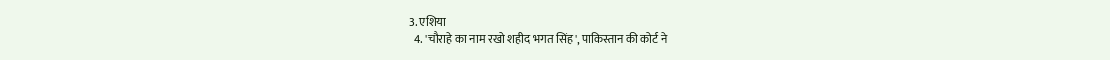3. एशिया
  4. 'चौराहे का नाम रखो शहीद भगत सिंह', पाकिस्तान की कोर्ट ने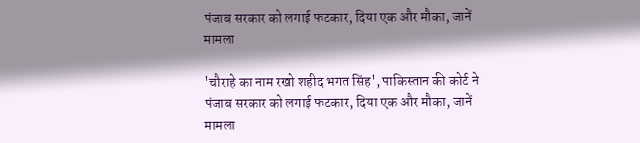पंजाब सरकार को लगाई फटकार, दिया एक और मौका, जानें मामला

'चौराहे का नाम रखो शहीद भगत सिंह', पाकिस्तान की कोर्ट ने पंजाब सरकार को लगाई फटकार, दिया एक और मौका, जानें मामला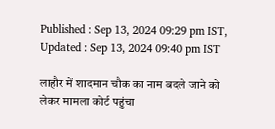Published : Sep 13, 2024 09:29 pm IST,  Updated : Sep 13, 2024 09:40 pm IST

लाहौर में शादमान चौक का नाम बदले जाने को लेकर मामला कोर्ट पहुंचा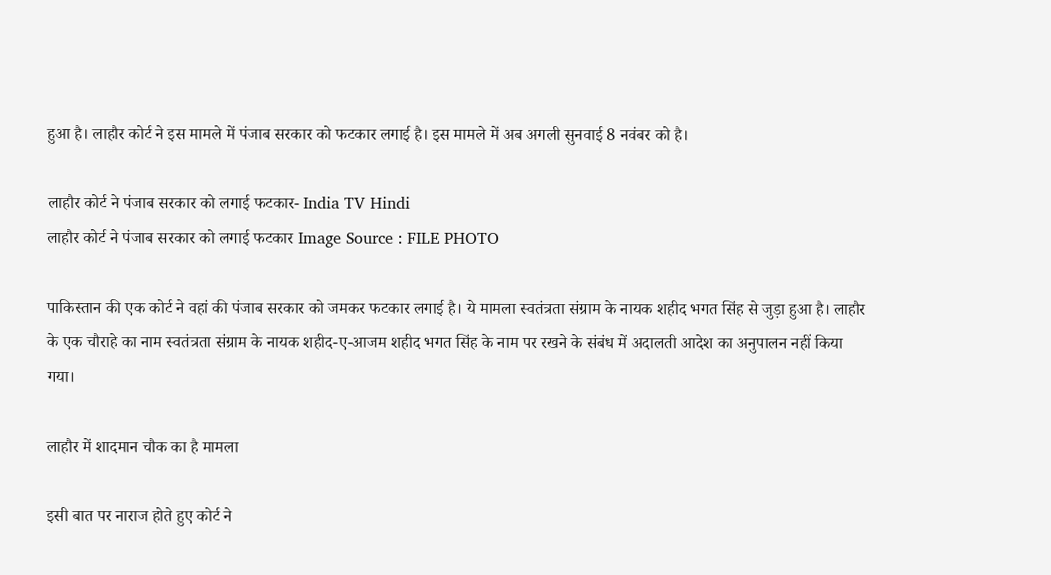हुआ है। लाहौर कोर्ट ने इस मामले में पंजाब सरकार को फटकार लगाई है। इस मामले में अब अगली सुनवाई 8 नवंबर को है।

लाहौर कोर्ट ने पंजाब सरकार को लगाई फटकार- India TV Hindi
लाहौर कोर्ट ने पंजाब सरकार को लगाई फटकार Image Source : FILE PHOTO

पाकिस्तान की एक कोर्ट ने वहां की पंजाब सरकार को जमकर फटकार लगाई है। ये मामला स्वतंत्रता संग्राम के नायक शहीद भगत सिंह से जुड़ा हुआ है। लाहौर के एक चौराहे का नाम स्वतंत्रता संग्राम के नायक शहीद-ए-आजम शहीद भगत सिंह के नाम पर रखने के संबंध में अदालती आदेश का अनुपालन नहीं किया गया।

लाहौर में शादमान चौक का है मामला

इसी बात पर नाराज होते हुए कोर्ट ने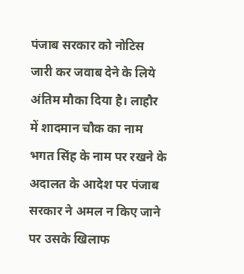पंजाब सरकार को नोटिस जारी कर जवाब देने के लिये अंतिम मौका दिया है। लाहौर में शादमान चौक का नाम भगत सिंह के नाम पर रखने के अदालत के आदेश पर पंजाब सरकार ने अमल न किए जाने पर उसके खिलाफ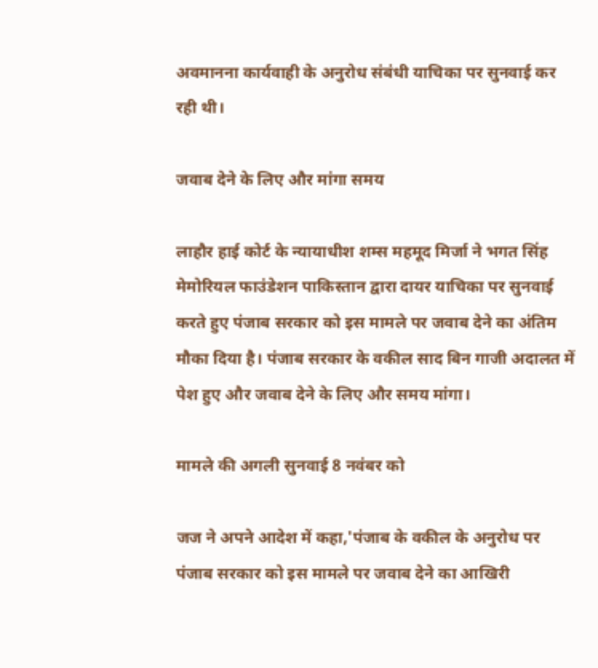अवमानना कार्यवाही के अनुरोध संबंधी याचिका पर सुनवाई कर रही थी।

जवाब देने के लिए और मांगा समय

लाहौर हाई कोर्ट के न्यायाधीश शम्स महमूद मिर्जा ने भगत सिंह मेमोरियल फाउंडेशन पाकिस्तान द्वारा दायर याचिका पर सुनवाई करते हुए पंजाब सरकार को इस मामले पर जवाब देने का अंतिम मौका दिया है। पंजाब सरकार के वकील साद बिन गाजी अदालत में पेश हुए और जवाब देने के लिए और समय मांगा।

मामले की अगली सुनवाई 8 नवंबर को

जज ने अपने आदेश में कहा,'पंजाब के वकील के अनुरोध पर पंजाब सरकार को इस मामले पर जवाब देने का आखिरी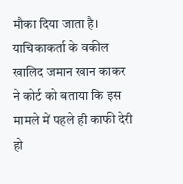मौका दिया जाता है। याचिकाकर्ता के वकील खालिद जमान खान काकर ने कोर्ट को बताया कि इस मामले में पहले ही काफी देरी हो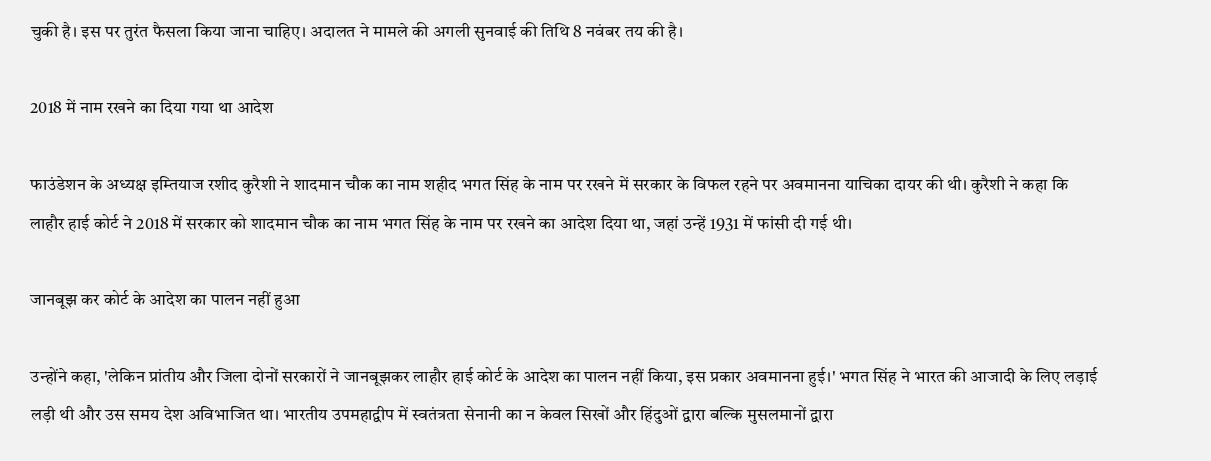चुकी है। इस पर तुरंत फैसला किया जाना चाहिए। अदालत ने मामले की अगली सुनवाई की तिथि 8 नवंबर तय की है।

2018 में नाम रखने का दिया गया था आदेश

फाउंडेशन के अध्यक्ष इम्तियाज रशीद कुरैशी ने शादमान चौक का नाम शहीद भगत सिंह के नाम पर रखने में सरकार के विफल रहने पर अवमानना याचिका दायर की थी। कुरैशी ने कहा कि लाहौर हाई कोर्ट ने 2018 में सरकार को शादमान चौक का नाम भगत सिंह के नाम पर रखने का आदेश दिया था, जहां उन्हें 1931 में फांसी दी गई थी।

जानबूझ कर कोर्ट के आदेश का पालन नहीं हुआ

उन्होंने कहा, 'लेकिन प्रांतीय और जिला दोनों सरकारों ने जानबूझकर लाहौर हाई कोर्ट के आदेश का पालन नहीं किया, इस प्रकार अवमानना हुई।' भगत सिंह ने भारत की आजादी के लिए लड़ाई लड़ी थी और उस समय देश अविभाजित था। भारतीय उपमहाद्वीप में स्वतंत्रता सेनानी का न केवल सिखों और हिंदुओं द्वारा बल्कि मुसलमानों द्वारा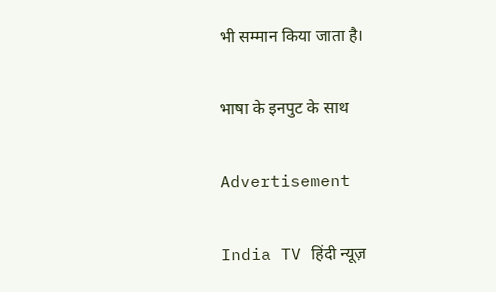भी सम्मान किया जाता है।

भाषा के इनपुट के साथ

Advertisement

India TV हिंदी न्यूज़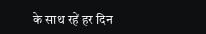के साथ रहें हर दिन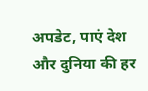अपडेट, पाएं देश और दुनिया की हर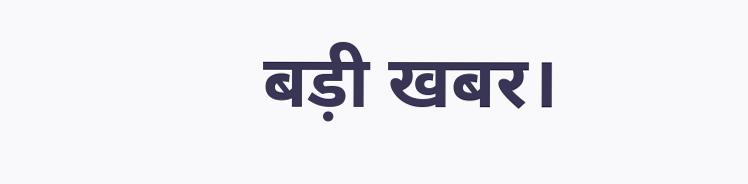बड़ी खबर।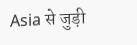Asia से जुड़ी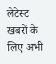लेटेस्ट खबरों के लिए अभी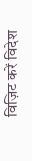विज़िट करें विदेश